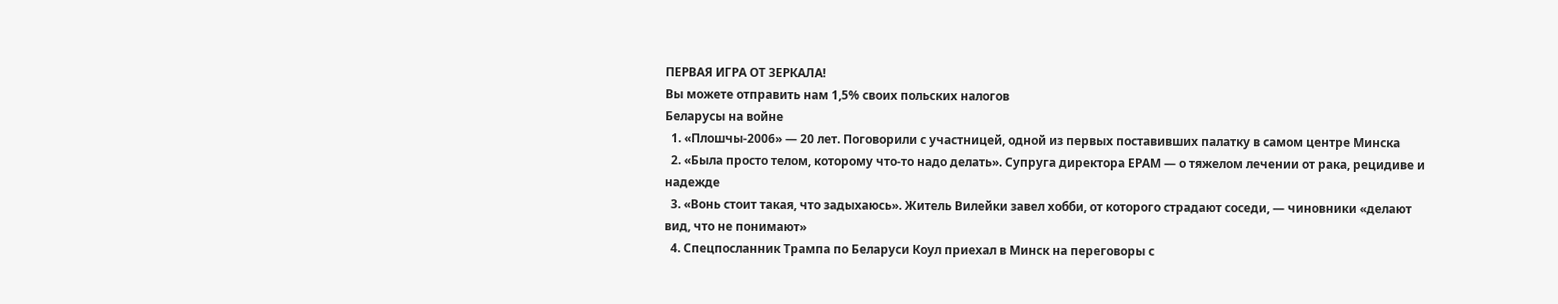ПЕРВАЯ ИГРА ОТ ЗЕРКАЛА!
Вы можете отправить нам 1,5% своих польских налогов
Беларусы на войне
  1. «Плошчы-2006» — 20 лет. Поговорили с участницей, одной из первых поставивших палатку в самом центре Минска
  2. «Была просто телом, которому что-то надо делать». Супруга директора ЕРАМ — о тяжелом лечении от рака, рецидиве и надежде
  3. «Вонь стоит такая, что задыхаюсь». Житель Вилейки завел хобби, от которого страдают соседи, — чиновники «делают вид, что не понимают»
  4. Спецпосланник Трампа по Беларуси Коул приехал в Минск на переговоры с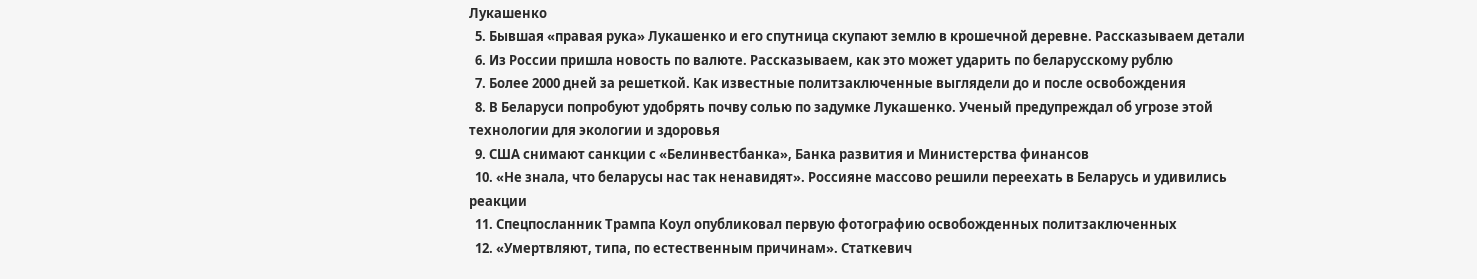Лукашенко
  5. Бывшая «правая рука» Лукашенко и его спутница скупают землю в крошечной деревне. Рассказываем детали
  6. Из России пришла новость по валюте. Рассказываем, как это может ударить по беларусскому рублю
  7. Более 2000 дней за решеткой. Как известные политзаключенные выглядели до и после освобождения
  8. В Беларуси попробуют удобрять почву солью по задумке Лукашенко. Ученый предупреждал об угрозе этой технологии для экологии и здоровья
  9. США снимают санкции с «Белинвестбанка», Банка развития и Министерства финансов
  10. «Не знала, что беларусы нас так ненавидят». Россияне массово решили переехать в Беларусь и удивились реакции
  11. Спецпосланник Трампа Коул опубликовал первую фотографию освобожденных политзаключенных
  12. «Умертвляют, типа, по естественным причинам». Статкевич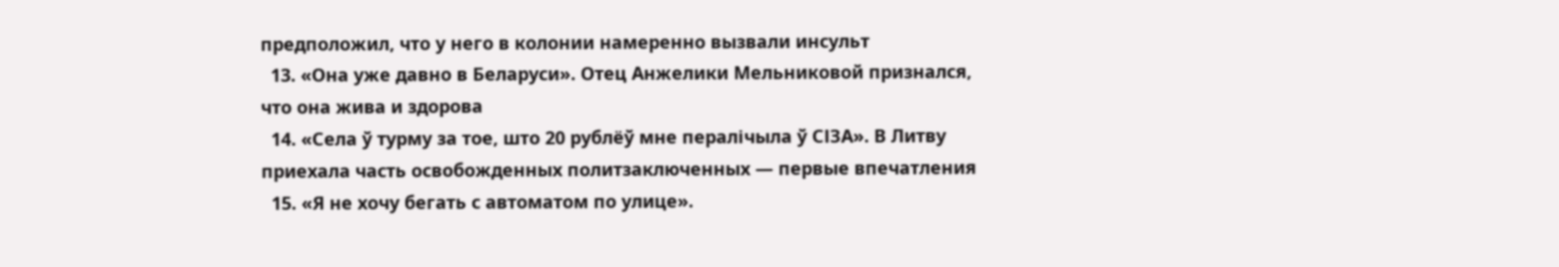предположил, что у него в колонии намеренно вызвали инсульт
  13. «Она уже давно в Беларуси». Отец Анжелики Мельниковой признался, что она жива и здорова
  14. «Села ў турму за тое, што 20 рублёў мне пералічыла ў СІЗА». В Литву приехала часть освобожденных политзаключенных — первые впечатления
  15. «Я не хочу бегать с автоматом по улице».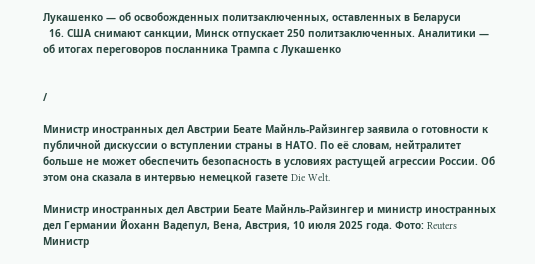Лукашенко — об освобожденных политзаключенных, оставленных в Беларуси
  16. США снимают санкции, Минск отпускает 250 политзаключенных. Аналитики — об итогах переговоров посланника Трампа с Лукашенко


/

Министр иностранных дел Австрии Беате Майнль-Райзингер заявила о готовности к публичной дискуссии о вступлении страны в НАТО. По её словам, нейтралитет больше не может обеспечить безопасность в условиях растущей агрессии России. Об этом она сказала в интервью немецкой газете Die Welt.

Министр иностранных дел Австрии Беате Майнль-Райзингер и министр иностранных дел Германии Йоханн Вадепул, Вена, Австрия, 10 июля 2025 года. Фото: Reuters
Министр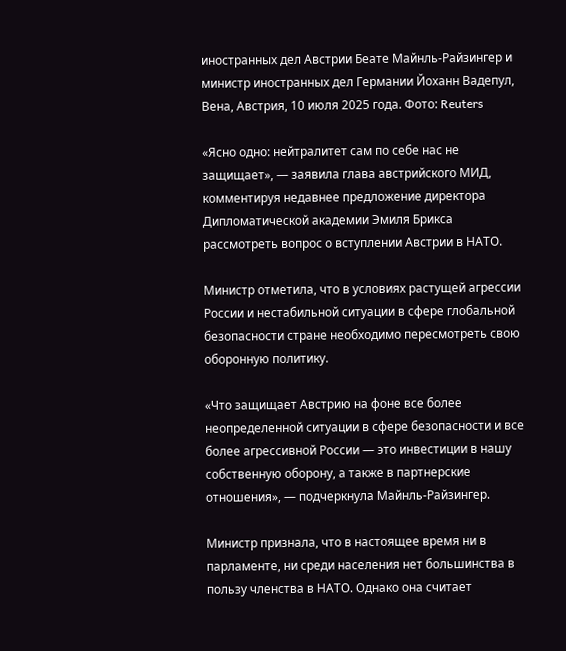иностранных дел Австрии Беате Майнль-Райзингер и министр иностранных дел Германии Йоханн Вадепул, Вена, Австрия, 10 июля 2025 года. Фото: Reuters

«Ясно одно: нейтралитет сам по себе нас не защищает», — заявила глава австрийского МИД, комментируя недавнее предложение директора Дипломатической академии Эмиля Брикса рассмотреть вопрос о вступлении Австрии в НАТО.

Министр отметила, что в условиях растущей агрессии России и нестабильной ситуации в сфере глобальной безопасности стране необходимо пересмотреть свою оборонную политику.

«Что защищает Австрию на фоне все более неопределенной ситуации в сфере безопасности и все более агрессивной России — это инвестиции в нашу собственную оборону, а также в партнерские отношения», — подчеркнула Майнль-Райзингер.

Министр признала, что в настоящее время ни в парламенте, ни среди населения нет большинства в пользу членства в НАТО. Однако она считает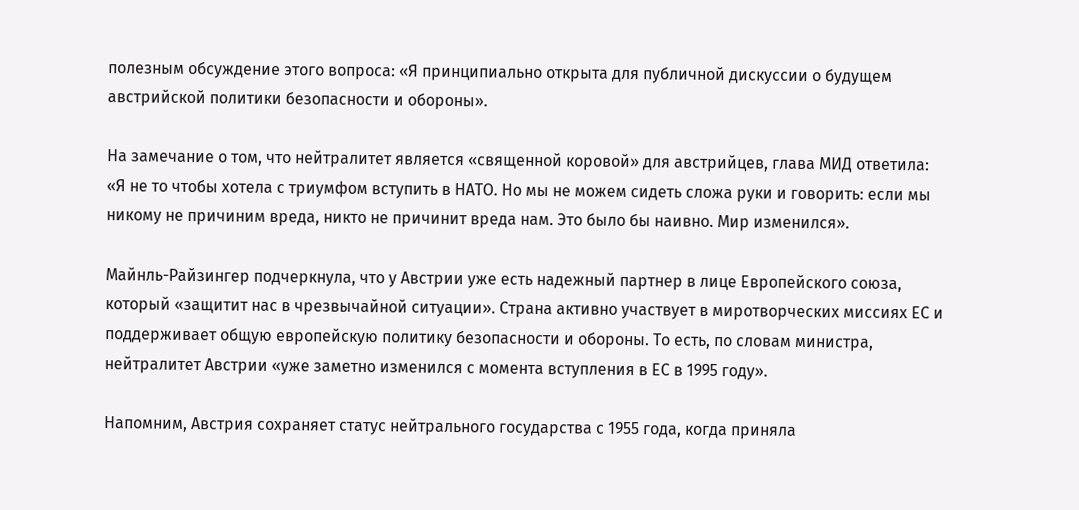полезным обсуждение этого вопроса: «Я принципиально открыта для публичной дискуссии о будущем австрийской политики безопасности и обороны».

На замечание о том, что нейтралитет является «священной коровой» для австрийцев, глава МИД ответила: «Я не то чтобы хотела с триумфом вступить в НАТО. Но мы не можем сидеть сложа руки и говорить: если мы никому не причиним вреда, никто не причинит вреда нам. Это было бы наивно. Мир изменился».

Майнль-Райзингер подчеркнула, что у Австрии уже есть надежный партнер в лице Европейского союза, который «защитит нас в чрезвычайной ситуации». Страна активно участвует в миротворческих миссиях ЕС и поддерживает общую европейскую политику безопасности и обороны. То есть, по словам министра, нейтралитет Австрии «уже заметно изменился с момента вступления в ЕС в 1995 году».

Напомним, Австрия сохраняет статус нейтрального государства с 1955 года, когда приняла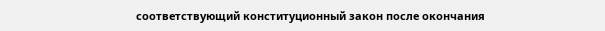соответствующий конституционный закон после окончания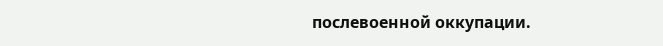послевоенной оккупации.